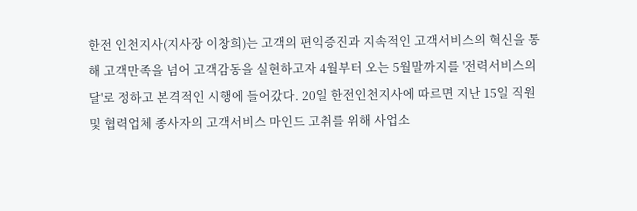한전 인천지사(지사장 이창희)는 고객의 편익증진과 지속적인 고객서비스의 혁신을 통해 고객만족을 넘어 고객감동을 실현하고자 4월부터 오는 5월말까지를 '전력서비스의 달'로 정하고 본격적인 시행에 들어갔다. 20일 한전인천지사에 따르면 지난 15일 직원 및 협력업체 종사자의 고객서비스 마인드 고취를 위해 사업소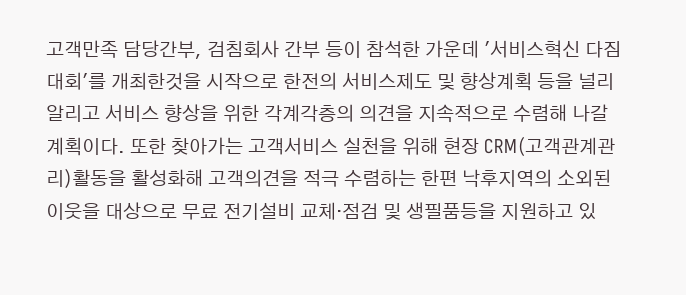고객만족 담당간부, 검침회사 간부 등이 참석한 가운데 '서비스혁신 다짐대회'를 개최한것을 시작으로 한전의 서비스제도 및 향상계획 등을 널리 알리고 서비스 향상을 위한 각계각층의 의견을 지속적으로 수렴해 나갈 계획이다. 또한 찾아가는 고객서비스 실천을 위해 현장 CRM(고객관계관리)활동을 활성화해 고객의견을 적극 수렴하는 한편 낙후지역의 소외된 이웃을 대상으로 무료 전기설비 교체·점검 및 생필품등을 지원하고 있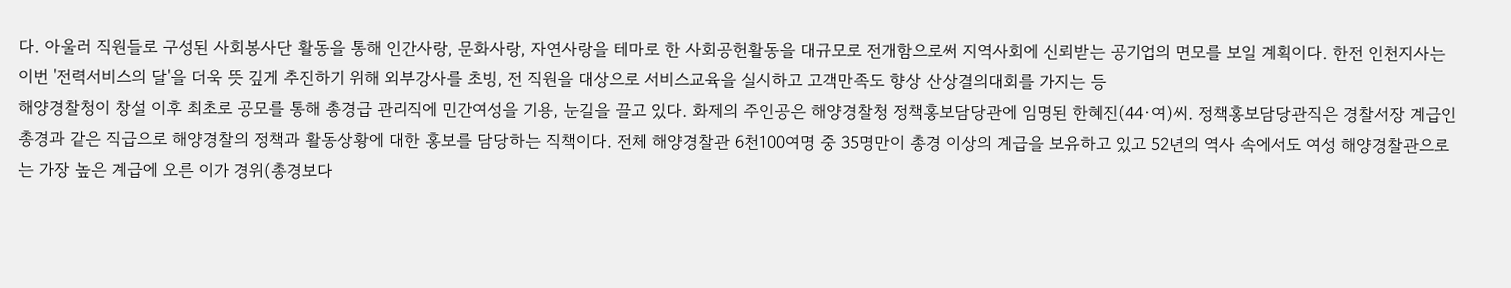다. 아울러 직원들로 구성된 사회봉사단 활동을 통해 인간사랑, 문화사랑, 자연사랑을 테마로 한 사회공헌활동을 대규모로 전개함으로써 지역사회에 신뢰받는 공기업의 면모를 보일 계획이다. 한전 인천지사는 이번 '전력서비스의 달'을 더욱 뜻 깊게 추진하기 위해 외부강사를 초빙, 전 직원을 대상으로 서비스교육을 실시하고 고객만족도 향상 산상결의대회를 가지는 등
해양경찰청이 창설 이후 최초로 공모를 통해 총경급 관리직에 민간여성을 기용, 눈길을 끌고 있다. 화제의 주인공은 해양경찰청 정책홍보담당관에 임명된 한혜진(44·여)씨. 정책홍보담당관직은 경찰서장 계급인 총경과 같은 직급으로 해양경찰의 정책과 활동상황에 대한 홍보를 담당하는 직책이다. 전체 해양경찰관 6천100여명 중 35명만이 총경 이상의 계급을 보유하고 있고 52년의 역사 속에서도 여성 해양경찰관으로는 가장 높은 계급에 오른 이가 경위(총경보다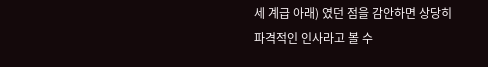세 계급 아래) 였던 점을 감안하면 상당히 파격적인 인사라고 볼 수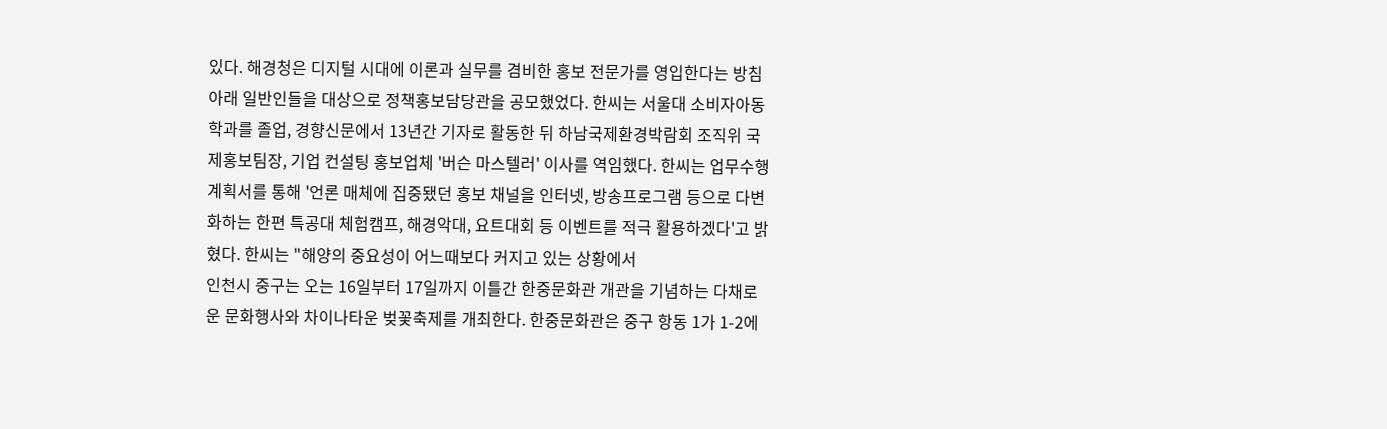있다. 해경청은 디지털 시대에 이론과 실무를 겸비한 홍보 전문가를 영입한다는 방침아래 일반인들을 대상으로 정책홍보담당관을 공모했었다. 한씨는 서울대 소비자아동학과를 졸업, 경향신문에서 13년간 기자로 활동한 뒤 하남국제환경박람회 조직위 국제홍보팀장, 기업 컨설팅 홍보업체 '버슨 마스텔러' 이사를 역임했다. 한씨는 업무수행 계획서를 통해 '언론 매체에 집중됐던 홍보 채널을 인터넷, 방송프로그램 등으로 다변화하는 한편 특공대 체험캠프, 해경악대, 요트대회 등 이벤트를 적극 활용하겠다'고 밝혔다. 한씨는 "해양의 중요성이 어느때보다 커지고 있는 상황에서
인천시 중구는 오는 16일부터 17일까지 이틀간 한중문화관 개관을 기념하는 다채로운 문화행사와 차이나타운 벚꽃축제를 개최한다. 한중문화관은 중구 항동 1가 1-2에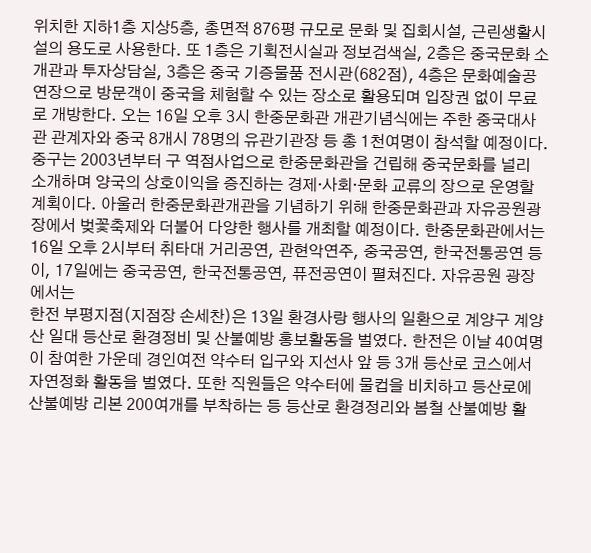위치한 지하1층 지상5층, 총면적 876평 규모로 문화 및 집회시설, 근린생활시설의 용도로 사용한다. 또 1층은 기획전시실과 정보검색실, 2층은 중국문화 소개관과 투자상담실, 3층은 중국 기증물품 전시관(682점), 4층은 문화예술공연장으로 방문객이 중국을 체험할 수 있는 장소로 활용되며 입장권 없이 무료로 개방한다. 오는 16일 오후 3시 한중문화관 개관기념식에는 주한 중국대사관 관계자와 중국 8개시 78명의 유관기관장 등 총 1천여명이 참석할 예정이다. 중구는 2003년부터 구 역점사업으로 한중문화관을 건립해 중국문화를 널리 소개하며 양국의 상호이익을 증진하는 경제·사회·문화 교류의 장으로 운영할 계획이다. 아울러 한중문화관개관을 기념하기 위해 한중문화관과 자유공원광장에서 벚꽃축제와 더불어 다양한 행사를 개최할 예정이다. 한중문화관에서는 16일 오후 2시부터 취타대 거리공연, 관현악연주, 중국공연, 한국전통공연 등이, 17일에는 중국공연, 한국전통공연, 퓨전공연이 펼쳐진다. 자유공원 광장에서는
한전 부평지점(지점장 손세찬)은 13일 환경사랑 행사의 일환으로 계양구 계양산 일대 등산로 환경정비 및 산불예방 홍보활동을 벌였다. 한전은 이날 40여명이 참여한 가운데 경인여전 약수터 입구와 지선사 앞 등 3개 등산로 코스에서 자연정화 활동을 벌였다. 또한 직원들은 약수터에 물컵을 비치하고 등산로에 산불예방 리본 200여개를 부착하는 등 등산로 환경정리와 봄철 산불예방 활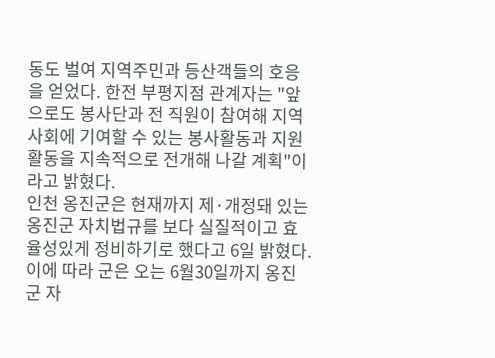동도 벌여 지역주민과 등산객들의 호응을 얻었다. 한전 부평지점 관계자는 "앞으로도 봉사단과 전 직원이 참여해 지역사회에 기여할 수 있는 봉사활동과 지원활동을 지속적으로 전개해 나갈 계획"이라고 밝혔다.
인천 옹진군은 현재까지 제·개정돼 있는 옹진군 자치법규를 보다 실질적이고 효율성있게 정비하기로 했다고 6일 밝혔다. 이에 따라 군은 오는 6월30일까지 옹진군 자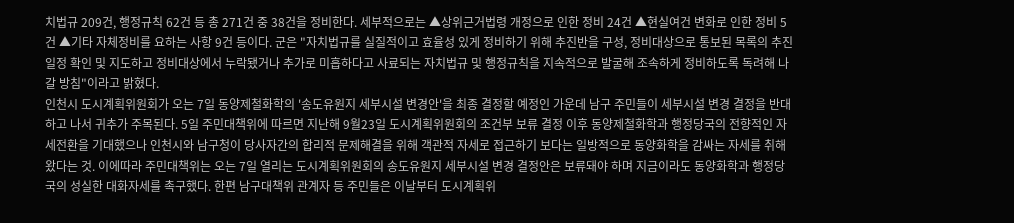치법규 209건, 행정규칙 62건 등 총 271건 중 38건을 정비한다. 세부적으로는 ▲상위근거법령 개정으로 인한 정비 24건 ▲현실여건 변화로 인한 정비 5건 ▲기타 자체정비를 요하는 사항 9건 등이다. 군은 "자치법규를 실질적이고 효율성 있게 정비하기 위해 추진반을 구성, 정비대상으로 통보된 목록의 추진일정 확인 및 지도하고 정비대상에서 누락됐거나 추가로 미흡하다고 사료되는 자치법규 및 행정규칙을 지속적으로 발굴해 조속하게 정비하도록 독려해 나갈 방침"이라고 밝혔다.
인천시 도시계획위원회가 오는 7일 동양제철화학의 '송도유원지 세부시설 변경안'을 최종 결정할 예정인 가운데 남구 주민들이 세부시설 변경 결정을 반대하고 나서 귀추가 주목된다. 5일 주민대책위에 따르면 지난해 9월23일 도시계획위원회의 조건부 보류 결정 이후 동양제철화학과 행정당국의 전향적인 자세전환을 기대했으나 인천시와 남구청이 당사자간의 합리적 문제해결을 위해 객관적 자세로 접근하기 보다는 일방적으로 동양화학을 감싸는 자세를 취해왔다는 것. 이에따라 주민대책위는 오는 7일 열리는 도시계획위원회의 송도유원지 세부시설 변경 결정안은 보류돼야 하며 지금이라도 동양화학과 행정당국의 성실한 대화자세를 촉구했다. 한편 남구대책위 관계자 등 주민들은 이날부터 도시계획위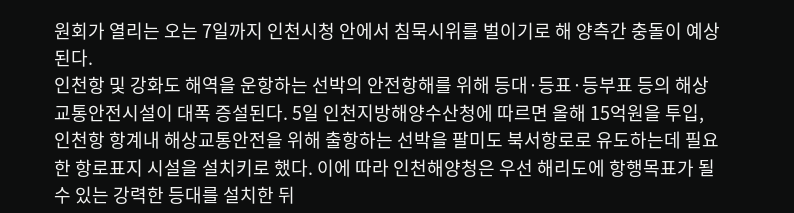원회가 열리는 오는 7일까지 인천시청 안에서 침묵시위를 벌이기로 해 양측간 충돌이 예상된다.
인천항 및 강화도 해역을 운항하는 선박의 안전항해를 위해 등대·등표·등부표 등의 해상교통안전시설이 대폭 증설된다. 5일 인천지방해양수산청에 따르면 올해 15억원을 투입, 인천항 항계내 해상교통안전을 위해 출항하는 선박을 팔미도 북서항로로 유도하는데 필요한 항로표지 시설을 설치키로 했다. 이에 따라 인천해양청은 우선 해리도에 항행목표가 될 수 있는 강력한 등대를 설치한 뒤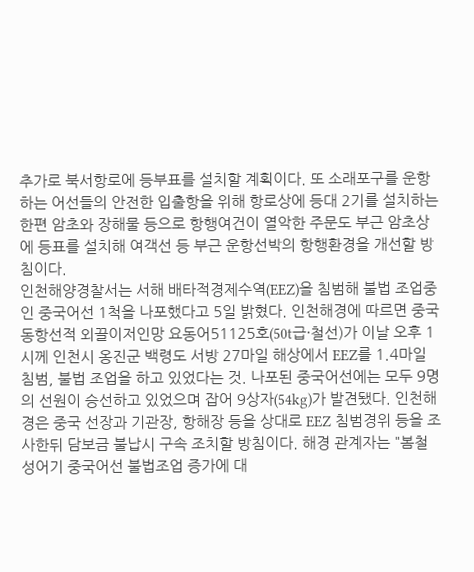추가로 북서항로에 등부표를 설치할 계획이다. 또 소래포구를 운항하는 어선들의 안전한 입출항을 위해 항로상에 등대 2기를 설치하는 한편 암초와 장해물 등으로 항행여건이 열악한 주문도 부근 암초상에 등표를 설치해 여객선 등 부근 운항선박의 항행환경을 개선할 방침이다.
인천해양경찰서는 서해 배타적경제수역(EEZ)을 침범해 불법 조업중인 중국어선 1척을 나포했다고 5일 밝혔다. 인천해경에 따르면 중국 동항선적 외끌이저인망 요동어51125호(50t급·철선)가 이날 오후 1시께 인천시 옹진군 백령도 서방 27마일 해상에서 EEZ를 1.4마일 침범, 불법 조업을 하고 있었다는 것. 나포된 중국어선에는 모두 9명의 선원이 승선하고 있었으며 잡어 9상자(54kg)가 발견됐다. 인천해경은 중국 선장과 기관장, 항해장 등을 상대로 EEZ 침범경위 등을 조사한뒤 담보금 불납시 구속 조치할 방침이다. 해경 관계자는 "봄철 성어기 중국어선 불법조업 증가에 대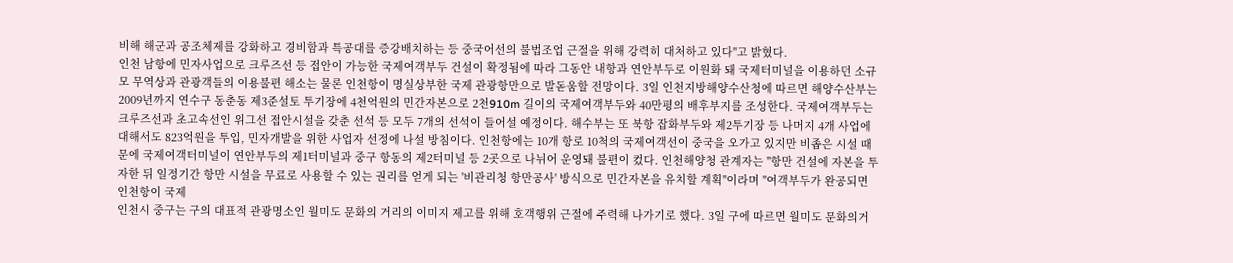비해 해군과 공조체제를 강화하고 경비함과 특공대를 증강배치하는 등 중국어선의 불법조업 근절을 위해 강력히 대처하고 있다"고 밝혔다.
인천 남항에 민자사업으로 크루즈선 등 접안이 가능한 국제여객부두 건설이 확정됨에 따라 그동안 내항과 연안부두로 이원화 돼 국제터미널을 이용하던 소규모 무역상과 관광객들의 이용불편 해소는 물론 인천항이 명실상부한 국제 관광항만으로 발돋움할 전망이다. 3일 인천지방해양수산청에 따르면 해양수산부는 2009년까지 연수구 동춘동 제3준설토 투기장에 4천억원의 민간자본으로 2천910m 길이의 국제여객부두와 40만평의 배후부지를 조성한다. 국제여객부두는 크루즈선과 초고속선인 위그선 접안시설을 갖춘 선석 등 모두 7개의 선석이 들어설 예정이다. 해수부는 또 북항 잡화부두와 제2투기장 등 나머지 4개 사업에 대해서도 823억원을 투입, 민자개발을 위한 사업자 선정에 나설 방침이다. 인천항에는 10개 항로 10척의 국제여객선이 중국을 오가고 있지만 비좁은 시설 때문에 국제여객터미널이 연안부두의 제1터미널과 중구 항동의 제2터미널 등 2곳으로 나뉘어 운영돼 불편이 컸다. 인천해양청 관계자는 "항만 건설에 자본을 투자한 뒤 일정기간 항만 시설을 무료로 사용할 수 있는 권리를 얻게 되는 '비관리청 항만공사' 방식으로 민간자본을 유치할 계획"이라며 "여객부두가 완공되면 인천항이 국제
인천시 중구는 구의 대표적 관광명소인 월미도 문화의 거리의 이미지 제고를 위해 호객행위 근절에 주력해 나가기로 했다. 3일 구에 따르면 월미도 문화의거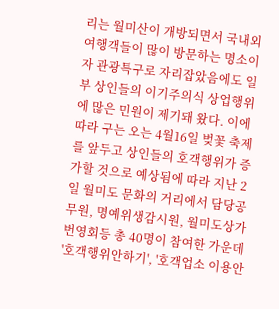리는 월미산이 개방되면서 국내외 여행객들이 많이 방문하는 명소이자 관광특구로 자리잡았음에도 일부 상인들의 이기주의식 상업행위에 많은 민원이 제기돼 왔다. 이에따라 구는 오는 4월16일 벚꽃 축제를 앞두고 상인들의 호객행위가 증가할 것으로 예상됨에 따라 지난 2일 월미도 문화의 거리에서 담당공무원, 명예위생감시원, 월미도상가 번영회등 총 40명이 참여한 가운데 '호객행위안하기', '호객업소 이용안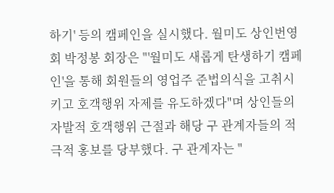하기' 등의 캠페인을 실시했다. 월미도 상인번영회 박정봉 회장은 "'월미도 새롭게 탄생하기 캠페인'을 통해 회원들의 영업주 준법의식을 고취시키고 호객행위 자제를 유도하겠다"며 상인들의 자발적 호객행위 근절과 해당 구 관계자들의 적극적 홍보를 당부했다. 구 관계자는 "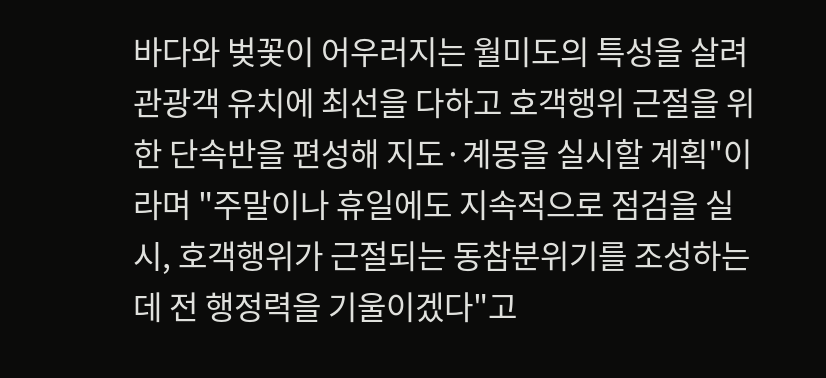바다와 벚꽃이 어우러지는 월미도의 특성을 살려 관광객 유치에 최선을 다하고 호객행위 근절을 위한 단속반을 편성해 지도·계몽을 실시할 계획"이라며 "주말이나 휴일에도 지속적으로 점검을 실시, 호객행위가 근절되는 동참분위기를 조성하는데 전 행정력을 기울이겠다"고